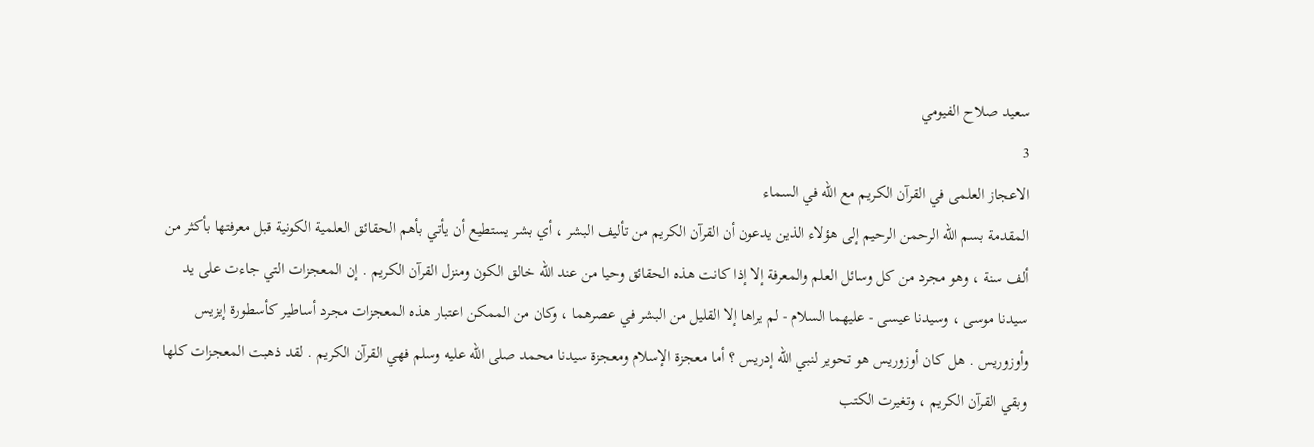سعيد صلاح الفيومي
3
الاعجاز العلمى في القرآن الكريم مع الله في السماء
المقدمة بسم اللّه الرحمن الرحيم إلى هؤلاء الذين يدعون أن القرآن الكريم من تأليف البشر ، أي بشر يستطيع أن يأتي بأهم الحقائق العلمية الكونية قبل معرفتها بأكثر من ألف سنة ، وهو مجرد من كل وسائل العلم والمعرفة إلا إذا كانت هذه الحقائق وحيا من عند اللّه خالق الكون ومنزل القرآن الكريم . إن المعجزات التي جاءت على يد سيدنا موسى ، وسيدنا عيسى - عليهما السلام - لم يراها إلا القليل من البشر في عصرهما ، وكان من الممكن اعتبار هذه المعجزات مجرد أساطير كأسطورة إيزيس وأوزوريس . هل كان أوزوريس هو تحوير لنبي اللّه إدريس ؟ أما معجزة الإسلام ومعجزة سيدنا محمد صلى اللّه عليه وسلم فهي القرآن الكريم . لقد ذهبت المعجزات كلها وبقي القرآن الكريم ، وتغيرت الكتب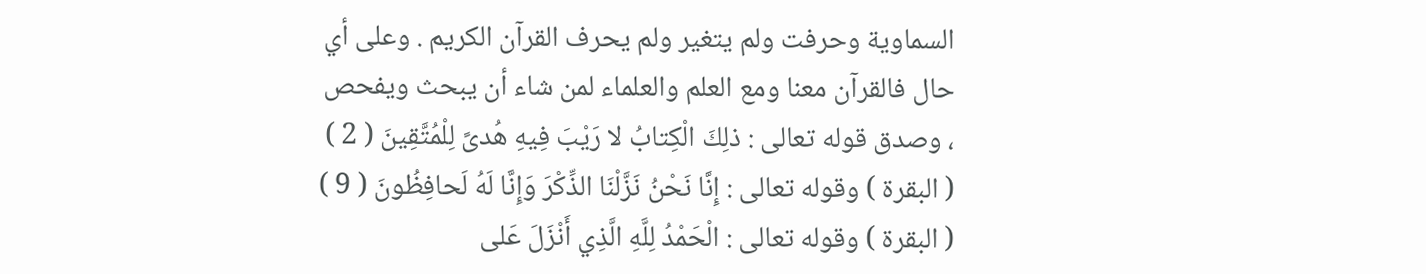السماوية وحرفت ولم يتغير ولم يحرف القرآن الكريم . وعلى أي حال فالقرآن معنا ومع العلم والعلماء لمن شاء أن يبحث ويفحص ، وصدق قوله تعالى : ذلِكَ الْكِتابُ لا رَيْبَ فِيهِ هُدىً لِلْمُتَّقِينَ ( 2 ) ( البقرة ) وقوله تعالى : إِنَّا نَحْنُ نَزَّلْنَا الذِّكْرَ وَإِنَّا لَهُ لَحافِظُونَ ( 9 ) ( البقرة ) وقوله تعالى : الْحَمْدُ لِلَّهِ الَّذِي أَنْزَلَ عَلى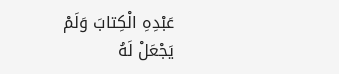عَبْدِهِ الْكِتابَ وَلَمْ يَجْعَلْ لَهُ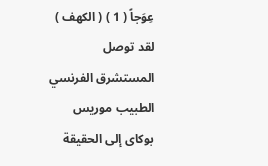عِوَجاً ( 1 ) ( الكهف ) لقد توصل المستشرق الفرنسي الطبيب موريس بوكاى إلى الحقيقة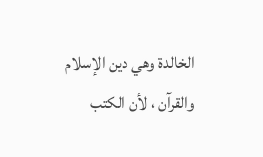الخالدة وهي دين الإسلام والقرآن ، لأن الكتب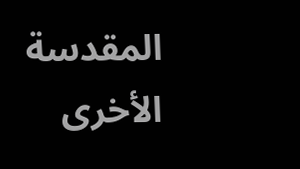المقدسة الأخرى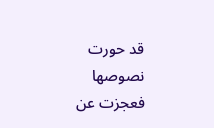قد حورت نصوصها فعجزت عن